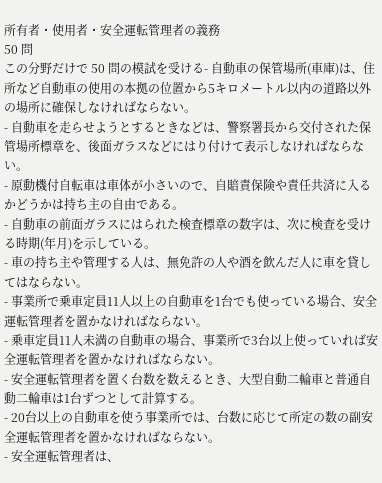所有者・使用者・安全運転管理者の義務
50 問
この分野だけで 50 問の模試を受ける- 自動車の保管場所(車庫)は、住所など自動車の使用の本拠の位置から5キロメートル以内の道路以外の場所に確保しなければならない。
- 自動車を走らせようとするときなどは、警察署長から交付された保管場所標章を、後面ガラスなどにはり付けて表示しなければならない。
- 原動機付自転車は車体が小さいので、自賠責保険や責任共済に入るかどうかは持ち主の自由である。
- 自動車の前面ガラスにはられた検査標章の数字は、次に検査を受ける時期(年月)を示している。
- 車の持ち主や管理する人は、無免許の人や酒を飲んだ人に車を貸してはならない。
- 事業所で乗車定員11人以上の自動車を1台でも使っている場合、安全運転管理者を置かなければならない。
- 乗車定員11人未満の自動車の場合、事業所で3台以上使っていれば安全運転管理者を置かなければならない。
- 安全運転管理者を置く台数を数えるとき、大型自動二輪車と普通自動二輪車は1台ずつとして計算する。
- 20台以上の自動車を使う事業所では、台数に応じて所定の数の副安全運転管理者を置かなければならない。
- 安全運転管理者は、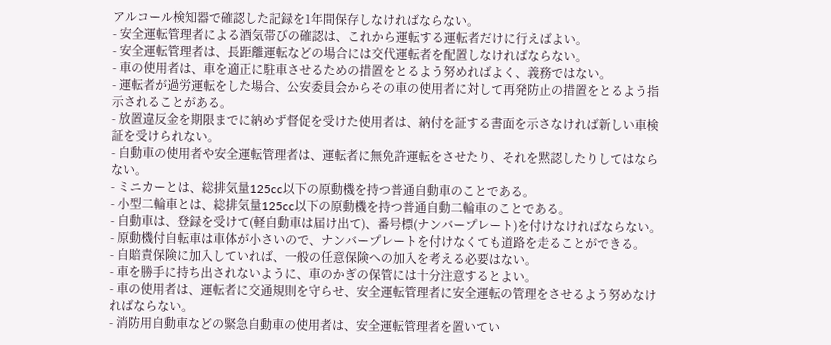アルコール検知器で確認した記録を1年間保存しなければならない。
- 安全運転管理者による酒気帯びの確認は、これから運転する運転者だけに行えばよい。
- 安全運転管理者は、長距離運転などの場合には交代運転者を配置しなければならない。
- 車の使用者は、車を適正に駐車させるための措置をとるよう努めればよく、義務ではない。
- 運転者が過労運転をした場合、公安委員会からその車の使用者に対して再発防止の措置をとるよう指示されることがある。
- 放置違反金を期限までに納めず督促を受けた使用者は、納付を証する書面を示さなければ新しい車検証を受けられない。
- 自動車の使用者や安全運転管理者は、運転者に無免許運転をさせたり、それを黙認したりしてはならない。
- ミニカーとは、総排気量125cc以下の原動機を持つ普通自動車のことである。
- 小型二輪車とは、総排気量125cc以下の原動機を持つ普通自動二輪車のことである。
- 自動車は、登録を受けて(軽自動車は届け出て)、番号標(ナンバープレート)を付けなければならない。
- 原動機付自転車は車体が小さいので、ナンバープレートを付けなくても道路を走ることができる。
- 自賠責保険に加入していれば、一般の任意保険への加入を考える必要はない。
- 車を勝手に持ち出されないように、車のかぎの保管には十分注意するとよい。
- 車の使用者は、運転者に交通規則を守らせ、安全運転管理者に安全運転の管理をさせるよう努めなければならない。
- 消防用自動車などの緊急自動車の使用者は、安全運転管理者を置いてい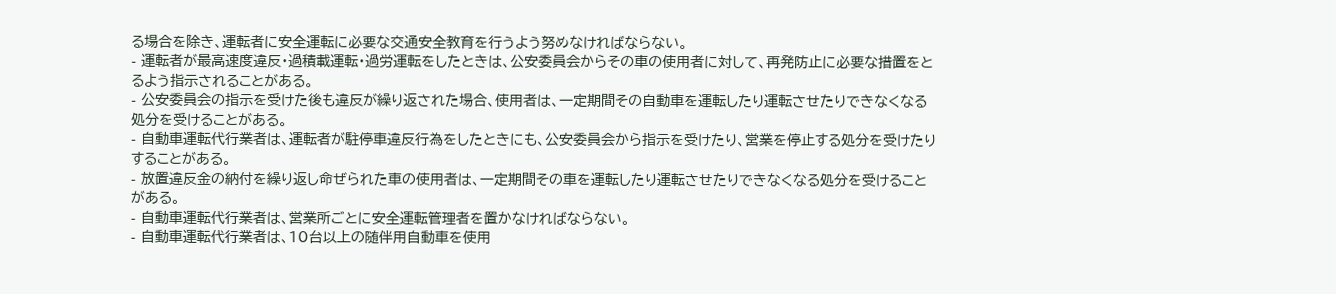る場合を除き、運転者に安全運転に必要な交通安全教育を行うよう努めなければならない。
- 運転者が最高速度違反・過積載運転・過労運転をしたときは、公安委員会からその車の使用者に対して、再発防止に必要な措置をとるよう指示されることがある。
- 公安委員会の指示を受けた後も違反が繰り返された場合、使用者は、一定期間その自動車を運転したり運転させたりできなくなる処分を受けることがある。
- 自動車運転代行業者は、運転者が駐停車違反行為をしたときにも、公安委員会から指示を受けたり、営業を停止する処分を受けたりすることがある。
- 放置違反金の納付を繰り返し命ぜられた車の使用者は、一定期間その車を運転したり運転させたりできなくなる処分を受けることがある。
- 自動車運転代行業者は、営業所ごとに安全運転管理者を置かなければならない。
- 自動車運転代行業者は、10台以上の随伴用自動車を使用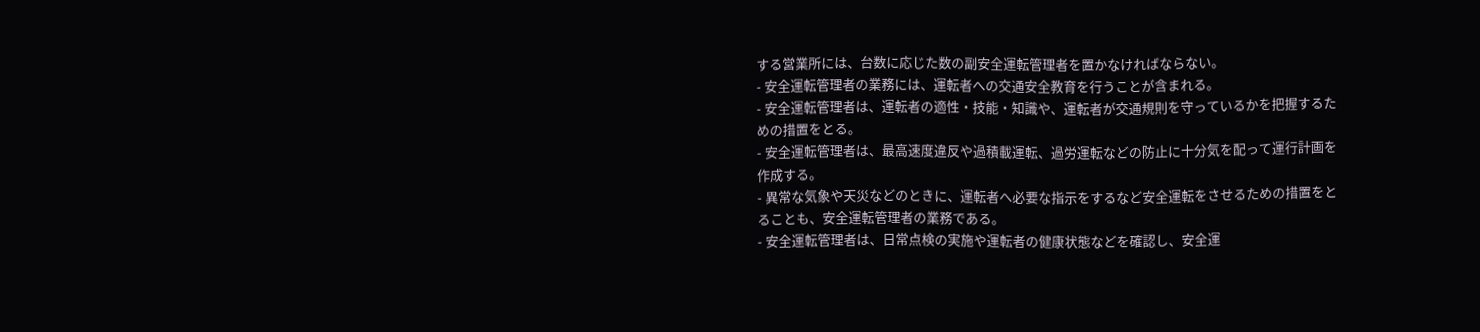する営業所には、台数に応じた数の副安全運転管理者を置かなければならない。
- 安全運転管理者の業務には、運転者への交通安全教育を行うことが含まれる。
- 安全運転管理者は、運転者の適性・技能・知識や、運転者が交通規則を守っているかを把握するための措置をとる。
- 安全運転管理者は、最高速度違反や過積載運転、過労運転などの防止に十分気を配って運行計画を作成する。
- 異常な気象や天災などのときに、運転者へ必要な指示をするなど安全運転をさせるための措置をとることも、安全運転管理者の業務である。
- 安全運転管理者は、日常点検の実施や運転者の健康状態などを確認し、安全運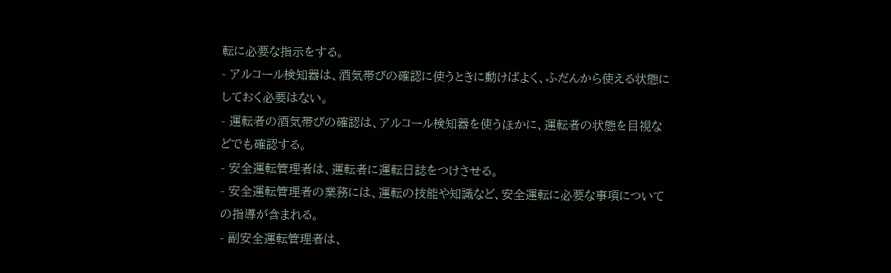転に必要な指示をする。
- アルコール検知器は、酒気帯びの確認に使うときに動けばよく、ふだんから使える状態にしておく必要はない。
- 運転者の酒気帯びの確認は、アルコール検知器を使うほかに、運転者の状態を目視などでも確認する。
- 安全運転管理者は、運転者に運転日誌をつけさせる。
- 安全運転管理者の業務には、運転の技能や知識など、安全運転に必要な事項についての指導が含まれる。
- 副安全運転管理者は、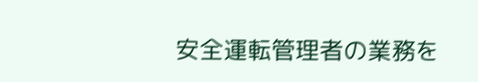安全運転管理者の業務を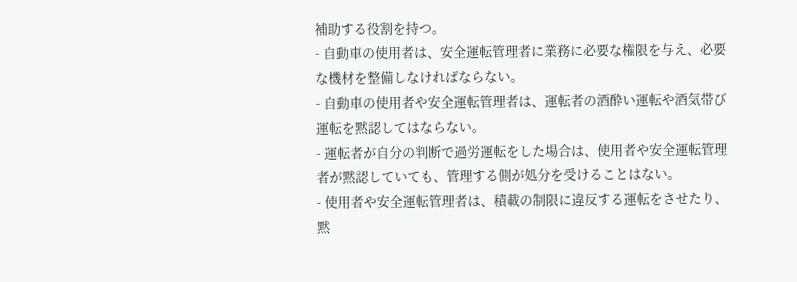補助する役割を持つ。
- 自動車の使用者は、安全運転管理者に業務に必要な権限を与え、必要な機材を整備しなければならない。
- 自動車の使用者や安全運転管理者は、運転者の酒酔い運転や酒気帯び運転を黙認してはならない。
- 運転者が自分の判断で過労運転をした場合は、使用者や安全運転管理者が黙認していても、管理する側が処分を受けることはない。
- 使用者や安全運転管理者は、積載の制限に違反する運転をさせたり、黙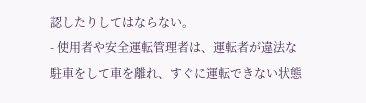認したりしてはならない。
- 使用者や安全運転管理者は、運転者が違法な駐車をして車を離れ、すぐに運転できない状態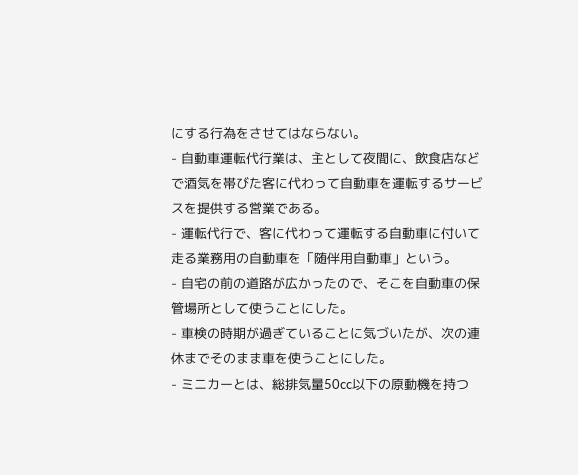にする行為をさせてはならない。
- 自動車運転代行業は、主として夜間に、飲食店などで酒気を帯びた客に代わって自動車を運転するサービスを提供する営業である。
- 運転代行で、客に代わって運転する自動車に付いて走る業務用の自動車を「随伴用自動車」という。
- 自宅の前の道路が広かったので、そこを自動車の保管場所として使うことにした。
- 車検の時期が過ぎていることに気づいたが、次の連休までそのまま車を使うことにした。
- ミニカーとは、総排気量50cc以下の原動機を持つ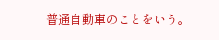普通自動車のことをいう。